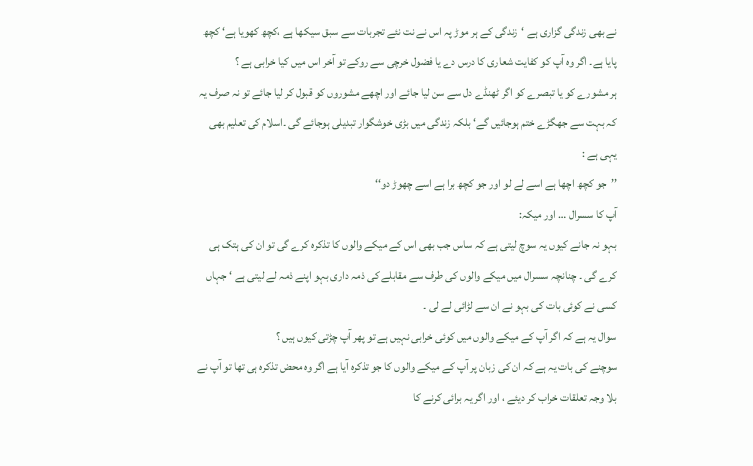نے بھی زندگی گزاری ہے ‘زندگی کے ہر موڑ پہ اس نے نت نئے تجربات سے سبق سیکھا ہے ،کچھ کھویا ہے‘ کچھ پایا ہے۔ اگر وہ آپ کو کفایت شعاری کا درس دے یا فضول خرچی سے روکے تو آخر اس میں کیا خرابی ہے ؟
ہر مشورے کو یا تبصرے کو اگر ٹھنڈے دل سے سن لیا جائے اور اچھے مشوروں کو قبول کر لیا جائے تو نہ صرف یہ کہ بہت سے جھگڑے ختم ہوجائیں گے‘ بلکہ زندگی میں بڑی خوشگوار تبدیلی ہوجائے گی ۔اسلام کی تعلیم بھی یہی ہے :
’’جو کچھ اچھا ہے اسے لے لو اور جو کچھ برا ہے اسے چھوڑ دو‘‘
آپ کا سسرال … اور میکہ:
بہو نہ جانے کیوں یہ سوچ لیتی ہے کہ ساس جب بھی اس کے میکے والوں کا تذکرہ کرے گی تو ان کی ہتک ہی کرے گی ۔ چنانچہ سسرال میں میکے والوں کی طرف سے مقابلے کی ذمہ داری بہو اپنے ذمہ لے لیتی ہے ‘ جہاں کسی نے کوئی بات کی بہو نے ان سے لڑائی لے لی ۔
سوال یہ ہے کہ اگر آپ کے میکے والوں میں کوئی خرابی نہیں ہے تو پھر آپ چڑتی کیوں ہیں ؟
سوچنے کی بات یہ ہے کہ ان کی زبان پر آپ کے میکے والوں کا جو تذکرہ آیا ہے اگر وہ محض تذکرہ ہی تھا تو آپ نے بلا وجہ تعلقات خراب کر دیئے ، اور اگر یہ برائی کرنے کا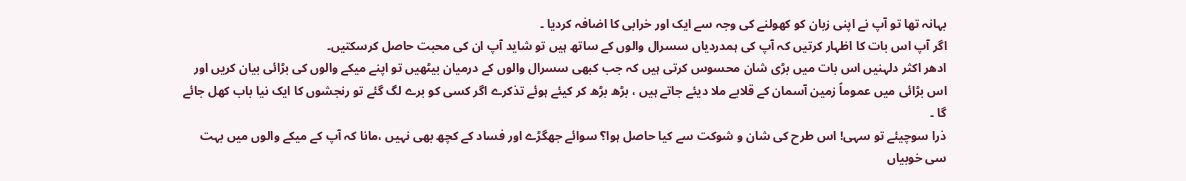بہانہ تھا تو آپ نے اپنی زبان کو کھولنے کی وجہ سے ایک اور خرابی کا اضافہ کردیا ۔
اگر آپ اس بات کا اظہار کرتیں کہ آپ کی ہمدردیاں سسرال والوں کے ساتھ ہیں تو شاید آپ ان کی محبت حاصل کرسکتیں۔
ادھر اکثر دلہنیں اس بات میں بڑی شان محسوس کرتی ہیں کہ جب کبھی سسرال والوں کے درمیان بیٹھیں تو اپنے میکے والوں کی بڑائی بیان کریں اور اس بڑائی میں عموماً زمین آسمان کے قلابے ملا دیئے جاتے ہیں ، بڑھ بڑھ کر کیئے ہوئے تذکرے اگر کسی کو برے لگ گئے تو رنجشوں کا ایک نیا باب کھل جائے گا ۔
ذرا سوچیئے تو سہی! اس طرح کی شان و شوکت سے کیا حاصل ہوا؟ سوائے جھگڑے اور فساد کے کچھ بھی نہیں ،مانا کہ آپ کے میکے والوں میں بہت سی خوبیاں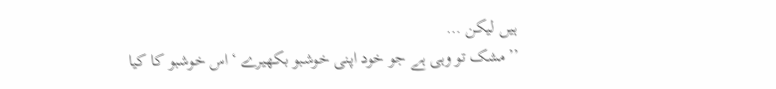ہیں لیکن …
’’مشک تو وہی ہے جو خود اپنی خوشبو بکھیرے ‘اس خوشبو کا کیا